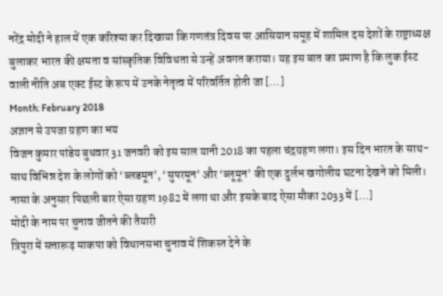नरेंद्र मोदी ने हाल में एक करिश्मा कर दिखाया कि गणतंत्र दिवस पर आसियान समूह में शामिल दस देशों के राष्ट्राध्यक्ष बुलाकर भारत की क्षमता व सांस्कृतिक विविधता से उन्हें अवगत कराया। यह इस बात का प्रमाण है कि लुक ईस्ट वाली नीति अब एक्ट ईस्ट के रूप में उनके नेतृत्व में परिवर्तित होती जा […]
Month: February 2018
अज्ञान से उपजा ग्रहण का भय
विजन कुमार पांडेय बुधवार 31 जनवरी को इस साल यानी 2018 का पहला चंद्रग्रहण लगा। इस दिन भारत के साथ-साथ विभिन्न देश के लोगों को ‘ब्लडमून’, ‘सुपरमून’ और ‘ब्लूमून’ की एक दुर्लभ खगोलीय घटना देखने को मिली। नासा के अनुसार पिछली बार ऐसा ग्रहण 1982 में लगा था और इसके बाद ऐसा मौका 2033 में […]
मोदी के नाम पर चुनाव जीतने की तैयारी
त्रिपुरा में सत्तारूढ़ माकपा को विधानसभा चुनाव में शिकस्त देने के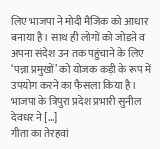लिए भाजपा ने मोदी मैजिक को आधार बनाया है। साथ ही लोगों को जोडऩे व अपना संदेश उन तक पहुंचाने के लिए ‘पन्ना प्रमुखों’ को योजक कड़ी के रूप में उपयोग करने का फैसला किया है। भाजपा के त्रिपुरा प्रदेश प्रभारी सुनील देवधर ने […]
गीता का तेरहवां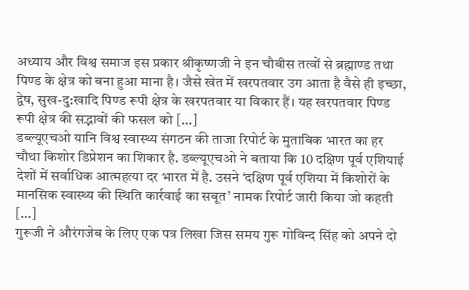अध्याय और विश्व समाज इस प्रकार श्रीकृष्णजी ने इन चौबीस तत्वों से ब्रह्माण्ड तथा पिण्ड के क्षेत्र को बना हुआ माना है। जैसे खेत में खरपतवार उग आता है वैसे ही इच्छा, द्वेष, सुख-दु:खादि पिण्ड रूपी क्षेत्र के खरपतवार या विकार हैं। यह खरपतवार पिण्ड रूपी क्षेत्र की सद्भावों की फसल को […]
डब्ल्यूएचओ यानि विश्व स्वास्थ्य संगठन की ताजा रिपोर्ट के मुताबिक भारत का हर चौथा किशोर डिप्रेशन का शिकार है. डब्ल्यूएचओ ने बताया कि 10 दक्षिण पूर्व एशियाई देशों में सर्वाधिक आत्महत्या दर भारत में है. उसने ‘दक्षिण पूर्व एशिया में किशोरों के मानसिक स्वास्थ्य की स्थिति कार्रवाई का सबूत’ नामक रिपोर्ट जारी किया जो कहती […]
गुरूजी ने औरंगजेब के लिए एक पत्र लिखा जिस समय गुरू गोविन्द सिंह को अपने दो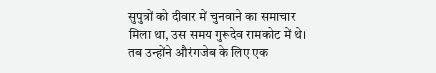सुपुत्रों को दीवार में चुनवाने का समाचार मिला था, उस समय गुरूदेव रामकोट में थे। तब उन्होंने औरंगजेब के लिए एक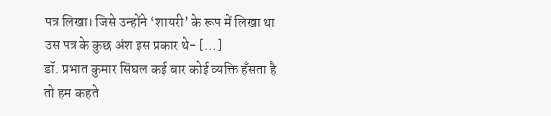पत्र लिखा। जिसे उन्होंने ‘शायरी’ के रूप में लिखा था उस पत्र के कुछ अंश इस प्रकार थे- […]
डॉ. प्रभात कुमार सिंघल कई बार कोई व्यक्ति हँसता है तो हम कहते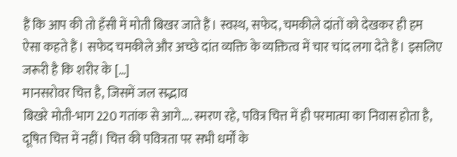हैं कि आप की तो हँसी में मोती बिखर जाते हैं। स्वस्थ, सफेद, चमकीले दांतों को देखकर ही हम ऐसा कहते हैं। सफेद चमकीले और अच्छे दांत व्यक्ति के व्यक्तित्व में चार चांद लगा देते हैं। इसलिए जरूरी है कि शरीर के […]
मानसरोवर चित्त है, जिसमें जल सद्भाव
बिखरे मोती-भाग 220 गतांक से आगे…. स्मरण रहे, पवित्र चित्त में ही परमात्मा का निवास होता है, दूषित चित्त में नहीं। चित्त की पवित्रता पर सभी धर्मों के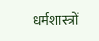धर्मशास्त्रों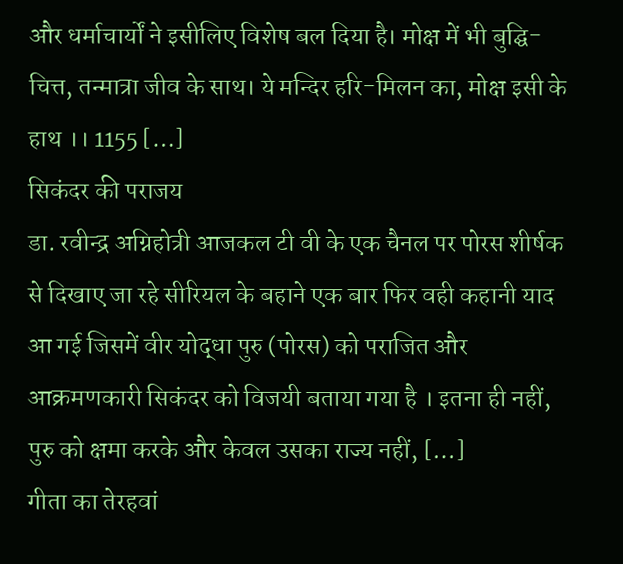और धर्माचार्यों ने इसीलिए विशेष बल दिया है। मोक्ष में भी बुद्घि-चित्त, तन्मात्रा जीव के साथ। ये मन्दिर हरि-मिलन का, मोक्ष इसी के हाथ ।। 1155 […]
सिकंदर की पराजय
डा. रवीन्द्र अग्निहोत्री आजकल टी वी के एक चैनल पर पोरस शीर्षक से दिखाए जा रहे सीरियल के बहाने एक बार फिर वही कहानी याद आ गई जिसमें वीर योद्धा पुरु (पोरस) को पराजित और आक्रमणकारी सिकंदर को विजयी बताया गया है । इतना ही नहीं, पुरु को क्षमा करके और केवल उसका राज्य नहीं, […]
गीता का तेरहवां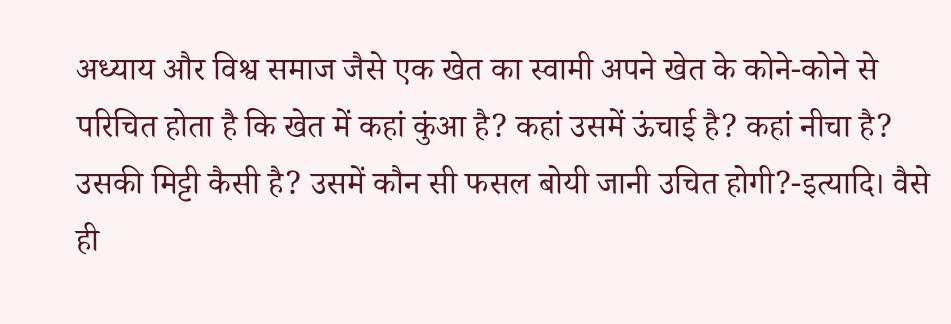अध्याय और विश्व समाज जैसे एक खेत का स्वामी अपने खेत के कोने-कोने से परिचित होता है कि खेत में कहां कुंआ है? कहां उसमें ऊंचाई है? कहां नीचा है? उसकी मिट्टी कैसी है? उसमें कौन सी फसल बोयी जानी उचित होगी?-इत्यादि। वैसे ही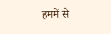हममें से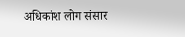अधिकांश लोग संसार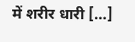में शरीर धारी […]